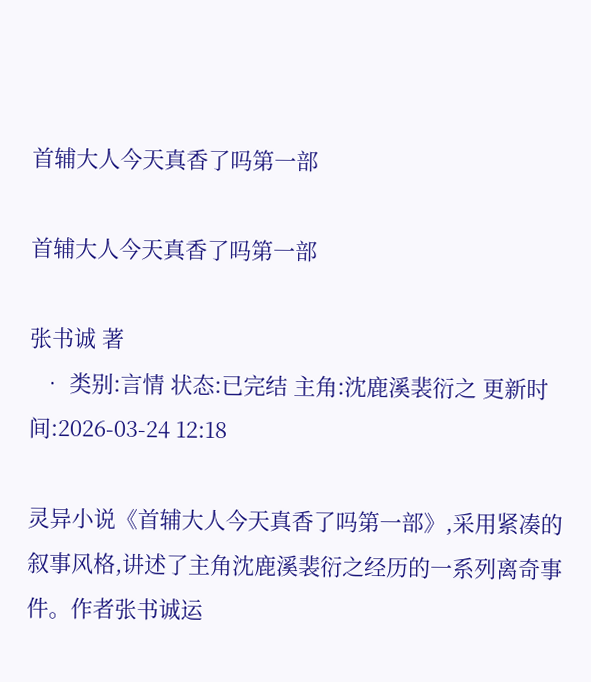首辅大人今天真香了吗第一部

首辅大人今天真香了吗第一部

张书诚 著
  • 类别:言情 状态:已完结 主角:沈鹿溪裴衍之 更新时间:2026-03-24 12:18

灵异小说《首辅大人今天真香了吗第一部》,采用紧凑的叙事风格,讲述了主角沈鹿溪裴衍之经历的一系列离奇事件。作者张书诚运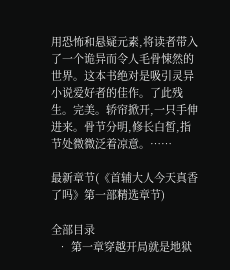用恐怖和悬疑元素,将读者带入了一个诡异而令人毛骨悚然的世界。这本书绝对是吸引灵异小说爱好者的佳作。了此残生。完美。轿帘掀开,一只手伸进来。骨节分明,修长白皙,指节处微微泛着凉意。……

最新章节(《首辅大人今天真香了吗》第一部精选章节)

全部目录
  • 第一章穿越开局就是地狱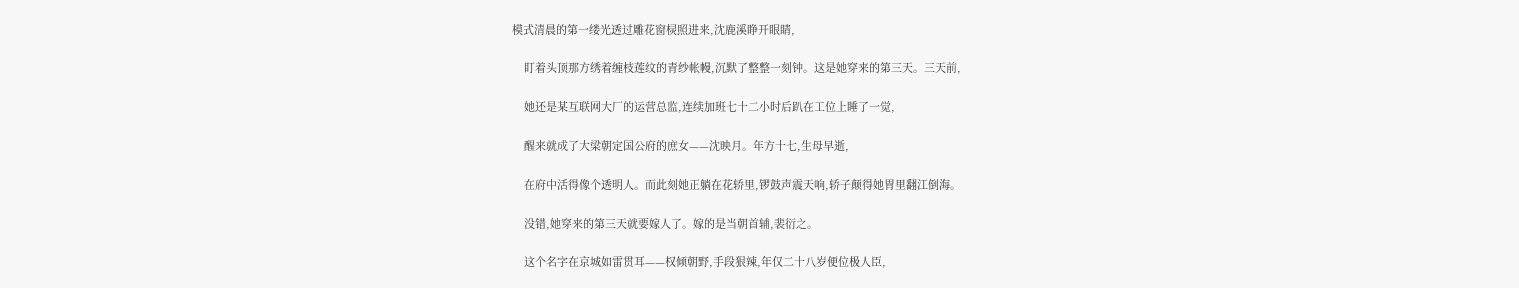模式清晨的第一缕光透过雕花窗棂照进来,沈鹿溪睁开眼睛,

    盯着头顶那方绣着缠枝莲纹的青纱帐幔,沉默了整整一刻钟。这是她穿来的第三天。三天前,

    她还是某互联网大厂的运营总监,连续加班七十二小时后趴在工位上睡了一觉,

    醒来就成了大梁朝定国公府的庶女——沈映月。年方十七,生母早逝,

    在府中活得像个透明人。而此刻她正躺在花轿里,锣鼓声震天响,轿子颠得她胃里翻江倒海。

    没错,她穿来的第三天就要嫁人了。嫁的是当朝首辅,裴衍之。

    这个名字在京城如雷贯耳——权倾朝野,手段狠辣,年仅二十八岁便位极人臣,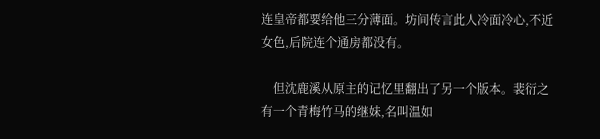连皇帝都要给他三分薄面。坊间传言此人冷面冷心,不近女色,后院连个通房都没有。

    但沈鹿溪从原主的记忆里翻出了另一个版本。裴衍之有一个青梅竹马的继妹,名叫温如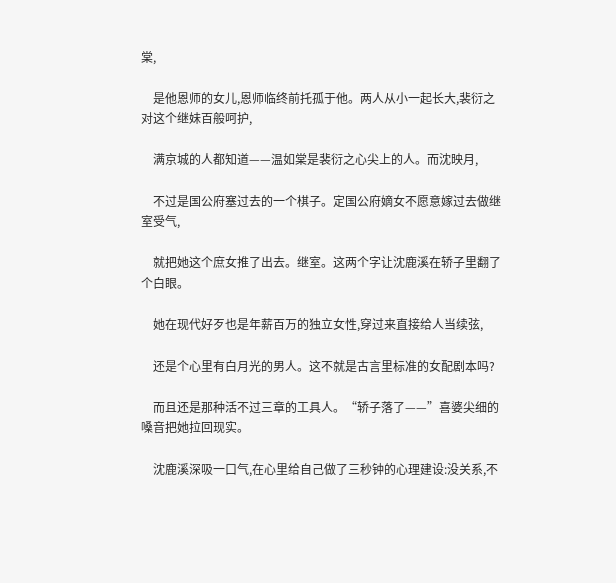棠,

    是他恩师的女儿,恩师临终前托孤于他。两人从小一起长大,裴衍之对这个继妹百般呵护,

    满京城的人都知道——温如棠是裴衍之心尖上的人。而沈映月,

    不过是国公府塞过去的一个棋子。定国公府嫡女不愿意嫁过去做继室受气,

    就把她这个庶女推了出去。继室。这两个字让沈鹿溪在轿子里翻了个白眼。

    她在现代好歹也是年薪百万的独立女性,穿过来直接给人当续弦,

    还是个心里有白月光的男人。这不就是古言里标准的女配剧本吗?

    而且还是那种活不过三章的工具人。“轿子落了——”喜婆尖细的嗓音把她拉回现实。

    沈鹿溪深吸一口气,在心里给自己做了三秒钟的心理建设:没关系,不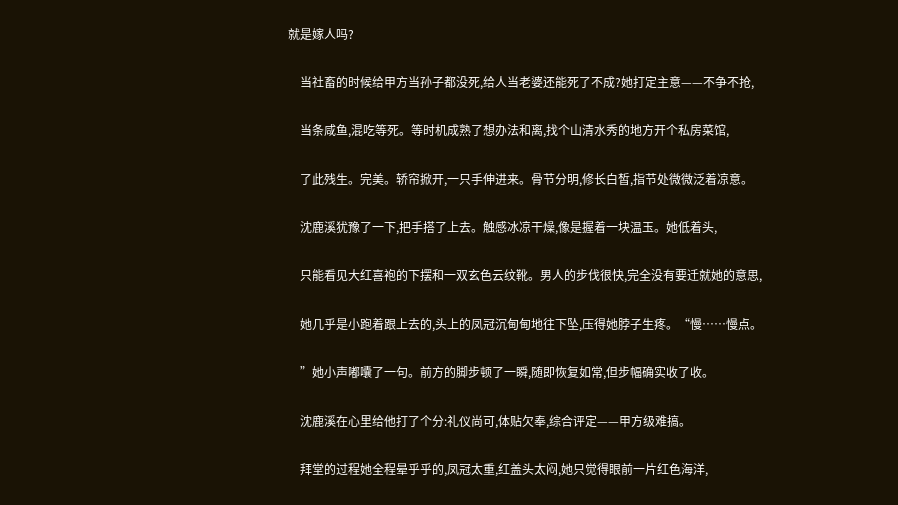就是嫁人吗?

    当社畜的时候给甲方当孙子都没死,给人当老婆还能死了不成?她打定主意——不争不抢,

    当条咸鱼,混吃等死。等时机成熟了想办法和离,找个山清水秀的地方开个私房菜馆,

    了此残生。完美。轿帘掀开,一只手伸进来。骨节分明,修长白皙,指节处微微泛着凉意。

    沈鹿溪犹豫了一下,把手搭了上去。触感冰凉干燥,像是握着一块温玉。她低着头,

    只能看见大红喜袍的下摆和一双玄色云纹靴。男人的步伐很快,完全没有要迁就她的意思,

    她几乎是小跑着跟上去的,头上的凤冠沉甸甸地往下坠,压得她脖子生疼。“慢……慢点。

    ”她小声嘟囔了一句。前方的脚步顿了一瞬,随即恢复如常,但步幅确实收了收。

    沈鹿溪在心里给他打了个分:礼仪尚可,体贴欠奉,综合评定——甲方级难搞。

    拜堂的过程她全程晕乎乎的,凤冠太重,红盖头太闷,她只觉得眼前一片红色海洋,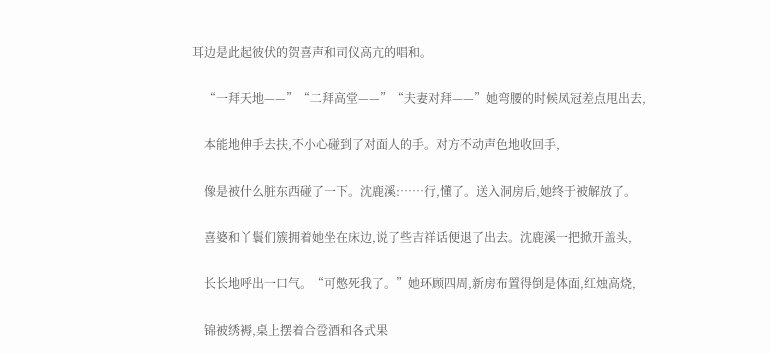耳边是此起彼伏的贺喜声和司仪高亢的唱和。

    “一拜天地——”“二拜高堂——”“夫妻对拜——”她弯腰的时候凤冠差点甩出去,

    本能地伸手去扶,不小心碰到了对面人的手。对方不动声色地收回手,

    像是被什么脏东西碰了一下。沈鹿溪:……行,懂了。送入洞房后,她终于被解放了。

    喜婆和丫鬟们簇拥着她坐在床边,说了些吉祥话便退了出去。沈鹿溪一把掀开盖头,

    长长地呼出一口气。“可憋死我了。”她环顾四周,新房布置得倒是体面,红烛高烧,

    锦被绣褥,桌上摆着合卺酒和各式果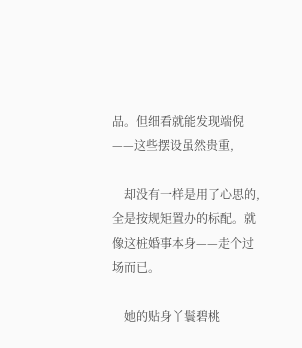品。但细看就能发现端倪——这些摆设虽然贵重,

    却没有一样是用了心思的,全是按规矩置办的标配。就像这桩婚事本身——走个过场而已。

    她的贴身丫鬟碧桃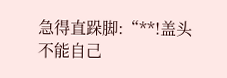急得直跺脚:“**!盖头不能自己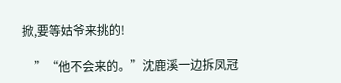掀,要等姑爷来挑的!

    ”“他不会来的。”沈鹿溪一边拆凤冠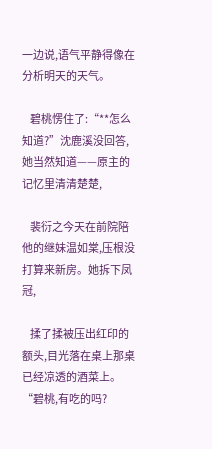一边说,语气平静得像在分析明天的天气。

    碧桃愣住了:“**怎么知道?”沈鹿溪没回答,她当然知道——原主的记忆里清清楚楚,

    裴衍之今天在前院陪他的继妹温如棠,压根没打算来新房。她拆下凤冠,

    揉了揉被压出红印的额头,目光落在桌上那桌已经凉透的酒菜上。“碧桃,有吃的吗?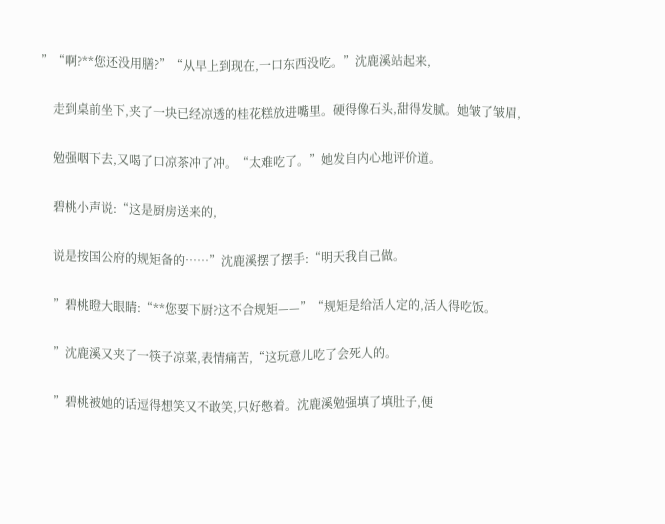”“啊?**您还没用膳?”“从早上到现在,一口东西没吃。”沈鹿溪站起来,

    走到桌前坐下,夹了一块已经凉透的桂花糕放进嘴里。硬得像石头,甜得发腻。她皱了皱眉,

    勉强咽下去,又喝了口凉茶冲了冲。“太难吃了。”她发自内心地评价道。

    碧桃小声说:“这是厨房送来的,

    说是按国公府的规矩备的……”沈鹿溪摆了摆手:“明天我自己做。

    ”碧桃瞪大眼睛:“**您要下厨?这不合规矩——”“规矩是给活人定的,活人得吃饭。

    ”沈鹿溪又夹了一筷子凉菜,表情痛苦,“这玩意儿吃了会死人的。

    ”碧桃被她的话逗得想笑又不敢笑,只好憋着。沈鹿溪勉强填了填肚子,便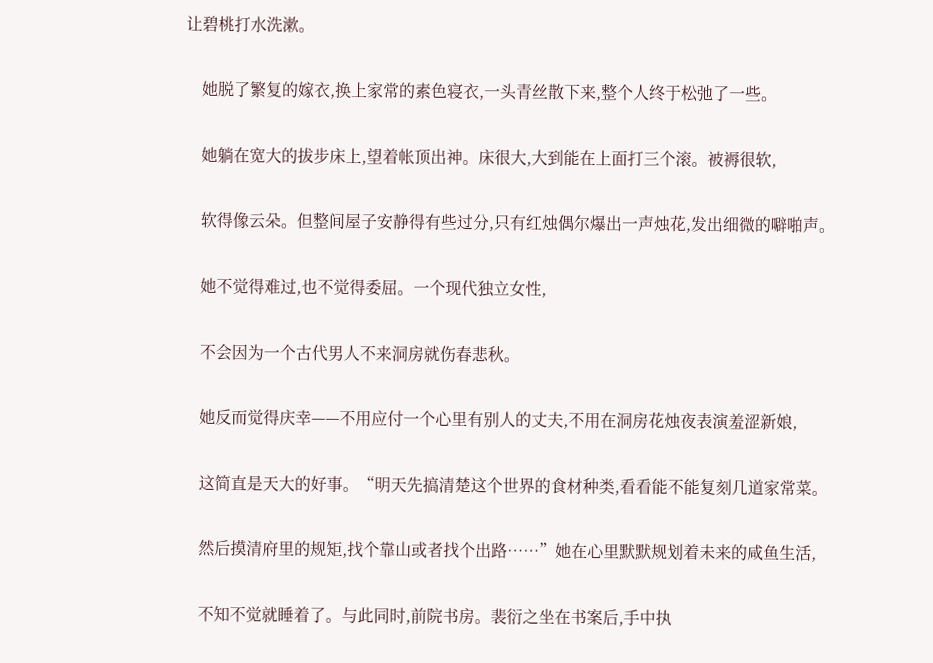让碧桃打水洗漱。

    她脱了繁复的嫁衣,换上家常的素色寝衣,一头青丝散下来,整个人终于松弛了一些。

    她躺在宽大的拔步床上,望着帐顶出神。床很大,大到能在上面打三个滚。被褥很软,

    软得像云朵。但整间屋子安静得有些过分,只有红烛偶尔爆出一声烛花,发出细微的噼啪声。

    她不觉得难过,也不觉得委屈。一个现代独立女性,

    不会因为一个古代男人不来洞房就伤春悲秋。

    她反而觉得庆幸——不用应付一个心里有别人的丈夫,不用在洞房花烛夜表演羞涩新娘,

    这简直是天大的好事。“明天先搞清楚这个世界的食材种类,看看能不能复刻几道家常菜。

    然后摸清府里的规矩,找个靠山或者找个出路……”她在心里默默规划着未来的咸鱼生活,

    不知不觉就睡着了。与此同时,前院书房。裴衍之坐在书案后,手中执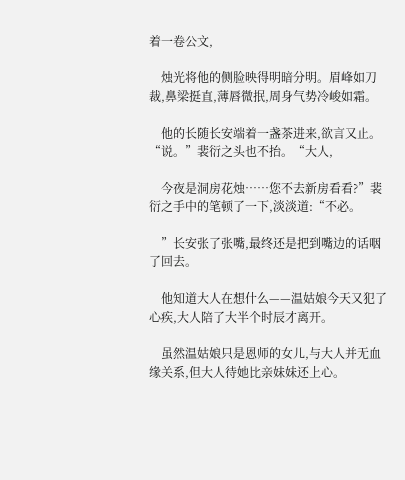着一卷公文,

    烛光将他的侧脸映得明暗分明。眉峰如刀裁,鼻梁挺直,薄唇微抿,周身气势冷峻如霜。

    他的长随长安端着一盏茶进来,欲言又止。“说。”裴衍之头也不抬。“大人,

    今夜是洞房花烛……您不去新房看看?”裴衍之手中的笔顿了一下,淡淡道:“不必。

    ”长安张了张嘴,最终还是把到嘴边的话咽了回去。

    他知道大人在想什么——温姑娘今天又犯了心疾,大人陪了大半个时辰才离开。

    虽然温姑娘只是恩师的女儿,与大人并无血缘关系,但大人待她比亲妹妹还上心。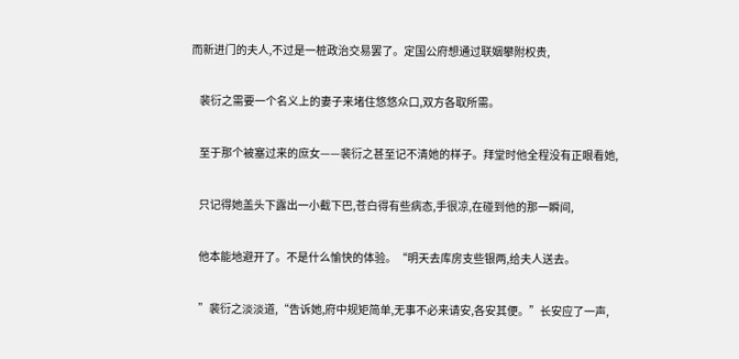而新进门的夫人,不过是一桩政治交易罢了。定国公府想通过联姻攀附权贵,

    裴衍之需要一个名义上的妻子来堵住悠悠众口,双方各取所需。

    至于那个被塞过来的庶女——裴衍之甚至记不清她的样子。拜堂时他全程没有正眼看她,

    只记得她盖头下露出一小截下巴,苍白得有些病态,手很凉,在碰到他的那一瞬间,

    他本能地避开了。不是什么愉快的体验。“明天去库房支些银两,给夫人送去。

    ”裴衍之淡淡道,“告诉她,府中规矩简单,无事不必来请安,各安其便。”长安应了一声,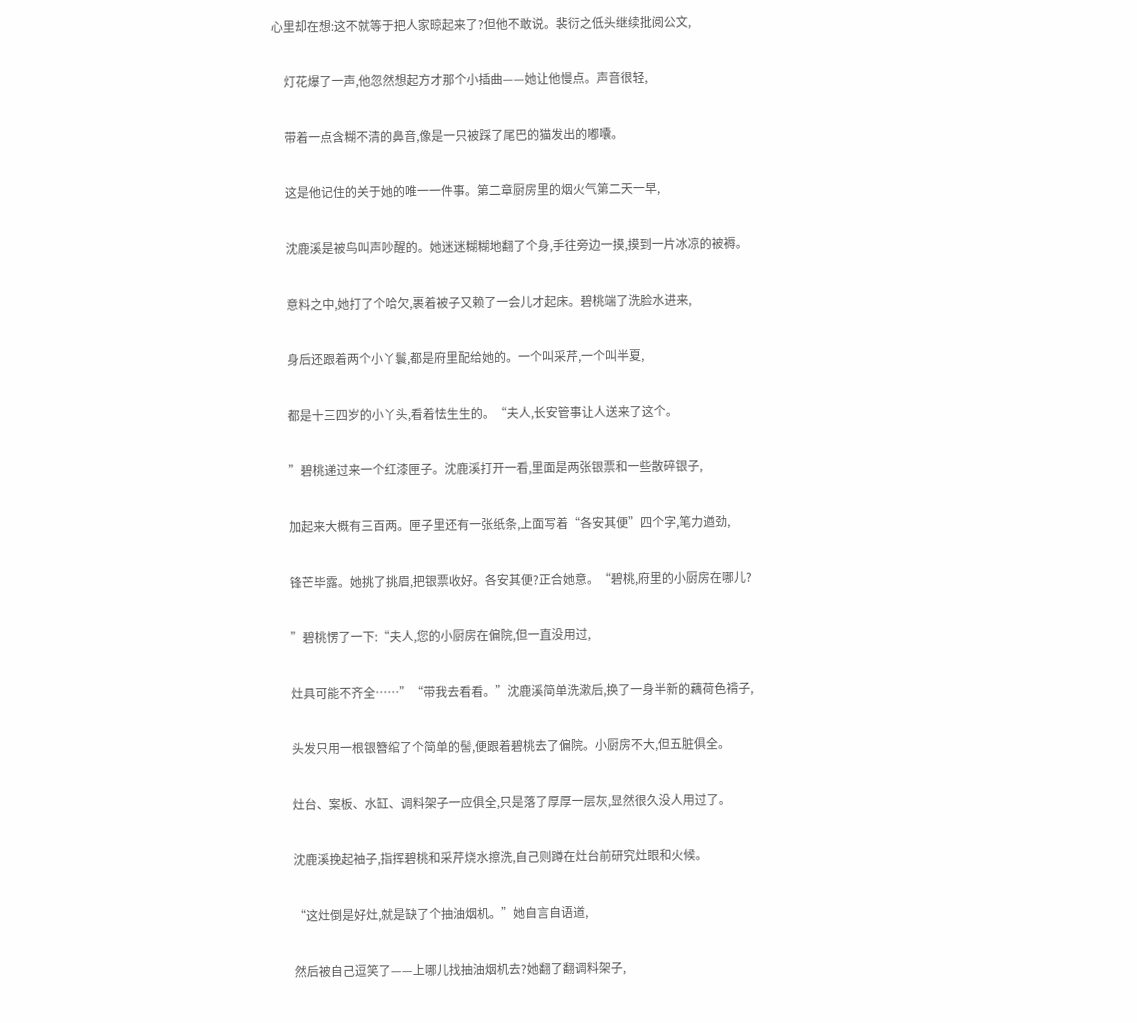心里却在想:这不就等于把人家晾起来了?但他不敢说。裴衍之低头继续批阅公文,

    灯花爆了一声,他忽然想起方才那个小插曲——她让他慢点。声音很轻,

    带着一点含糊不清的鼻音,像是一只被踩了尾巴的猫发出的嘟囔。

    这是他记住的关于她的唯一一件事。第二章厨房里的烟火气第二天一早,

    沈鹿溪是被鸟叫声吵醒的。她迷迷糊糊地翻了个身,手往旁边一摸,摸到一片冰凉的被褥。

    意料之中,她打了个哈欠,裹着被子又赖了一会儿才起床。碧桃端了洗脸水进来,

    身后还跟着两个小丫鬟,都是府里配给她的。一个叫采芹,一个叫半夏,

    都是十三四岁的小丫头,看着怯生生的。“夫人,长安管事让人送来了这个。

    ”碧桃递过来一个红漆匣子。沈鹿溪打开一看,里面是两张银票和一些散碎银子,

    加起来大概有三百两。匣子里还有一张纸条,上面写着“各安其便”四个字,笔力遒劲,

    锋芒毕露。她挑了挑眉,把银票收好。各安其便?正合她意。“碧桃,府里的小厨房在哪儿?

    ”碧桃愣了一下:“夫人,您的小厨房在偏院,但一直没用过,

    灶具可能不齐全……”“带我去看看。”沈鹿溪简单洗漱后,换了一身半新的藕荷色褙子,

    头发只用一根银簪绾了个简单的髻,便跟着碧桃去了偏院。小厨房不大,但五脏俱全。

    灶台、案板、水缸、调料架子一应俱全,只是落了厚厚一层灰,显然很久没人用过了。

    沈鹿溪挽起袖子,指挥碧桃和采芹烧水擦洗,自己则蹲在灶台前研究灶眼和火候。

    “这灶倒是好灶,就是缺了个抽油烟机。”她自言自语道,

    然后被自己逗笑了——上哪儿找抽油烟机去?她翻了翻调料架子,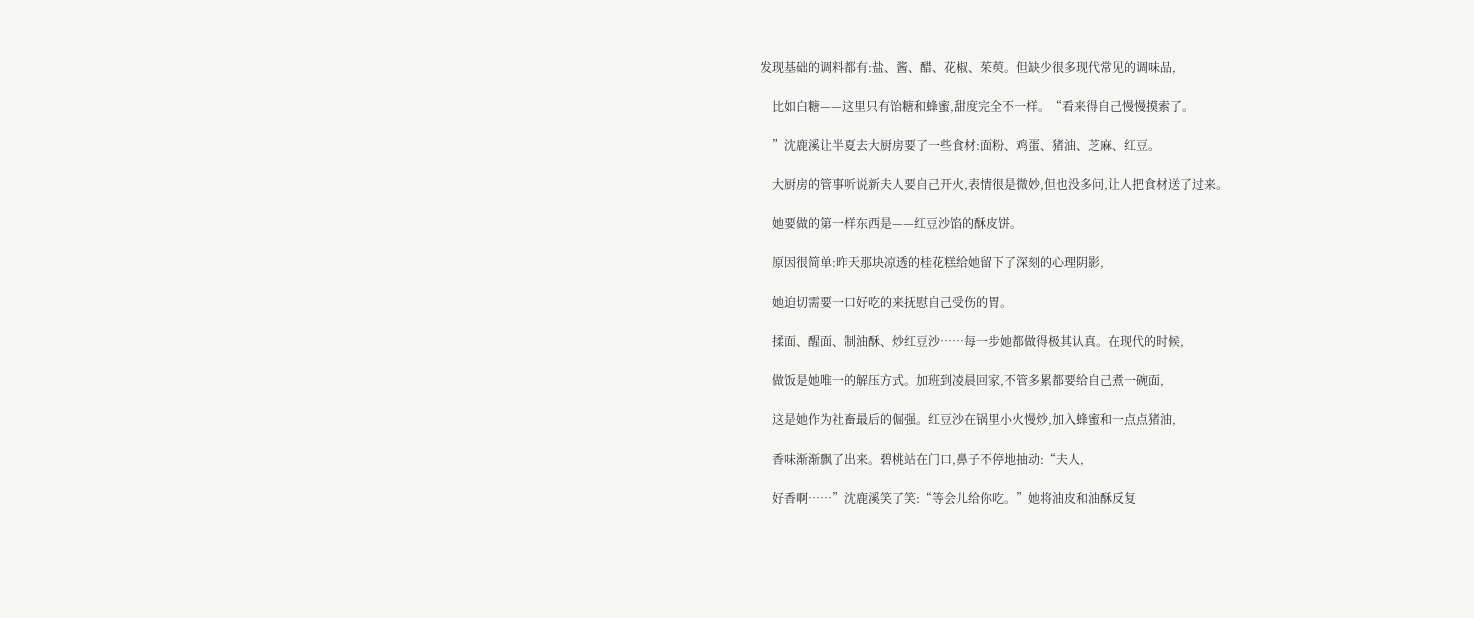发现基础的调料都有:盐、酱、醋、花椒、茱萸。但缺少很多现代常见的调味品,

    比如白糖——这里只有饴糖和蜂蜜,甜度完全不一样。“看来得自己慢慢摸索了。

    ”沈鹿溪让半夏去大厨房要了一些食材:面粉、鸡蛋、猪油、芝麻、红豆。

    大厨房的管事听说新夫人要自己开火,表情很是微妙,但也没多问,让人把食材送了过来。

    她要做的第一样东西是——红豆沙馅的酥皮饼。

    原因很简单:昨天那块凉透的桂花糕给她留下了深刻的心理阴影,

    她迫切需要一口好吃的来抚慰自己受伤的胃。

    揉面、醒面、制油酥、炒红豆沙……每一步她都做得极其认真。在现代的时候,

    做饭是她唯一的解压方式。加班到凌晨回家,不管多累都要给自己煮一碗面,

    这是她作为社畜最后的倔强。红豆沙在锅里小火慢炒,加入蜂蜜和一点点猪油,

    香味渐渐飘了出来。碧桃站在门口,鼻子不停地抽动:“夫人,

    好香啊……”沈鹿溪笑了笑:“等会儿给你吃。”她将油皮和油酥反复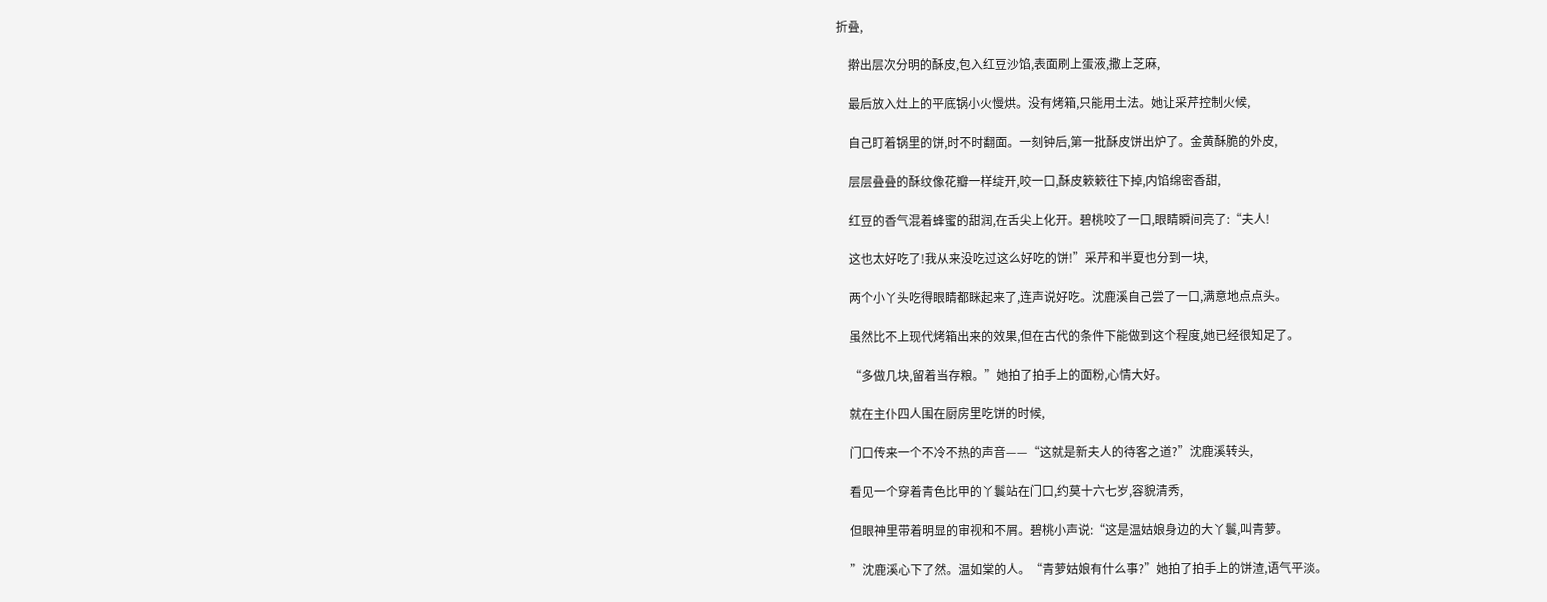折叠,

    擀出层次分明的酥皮,包入红豆沙馅,表面刷上蛋液,撒上芝麻,

    最后放入灶上的平底锅小火慢烘。没有烤箱,只能用土法。她让采芹控制火候,

    自己盯着锅里的饼,时不时翻面。一刻钟后,第一批酥皮饼出炉了。金黄酥脆的外皮,

    层层叠叠的酥纹像花瓣一样绽开,咬一口,酥皮簌簌往下掉,内馅绵密香甜,

    红豆的香气混着蜂蜜的甜润,在舌尖上化开。碧桃咬了一口,眼睛瞬间亮了:“夫人!

    这也太好吃了!我从来没吃过这么好吃的饼!”采芹和半夏也分到一块,

    两个小丫头吃得眼睛都眯起来了,连声说好吃。沈鹿溪自己尝了一口,满意地点点头。

    虽然比不上现代烤箱出来的效果,但在古代的条件下能做到这个程度,她已经很知足了。

    “多做几块,留着当存粮。”她拍了拍手上的面粉,心情大好。

    就在主仆四人围在厨房里吃饼的时候,

    门口传来一个不冷不热的声音——“这就是新夫人的待客之道?”沈鹿溪转头,

    看见一个穿着青色比甲的丫鬟站在门口,约莫十六七岁,容貌清秀,

    但眼神里带着明显的审视和不屑。碧桃小声说:“这是温姑娘身边的大丫鬟,叫青萝。

    ”沈鹿溪心下了然。温如棠的人。“青萝姑娘有什么事?”她拍了拍手上的饼渣,语气平淡。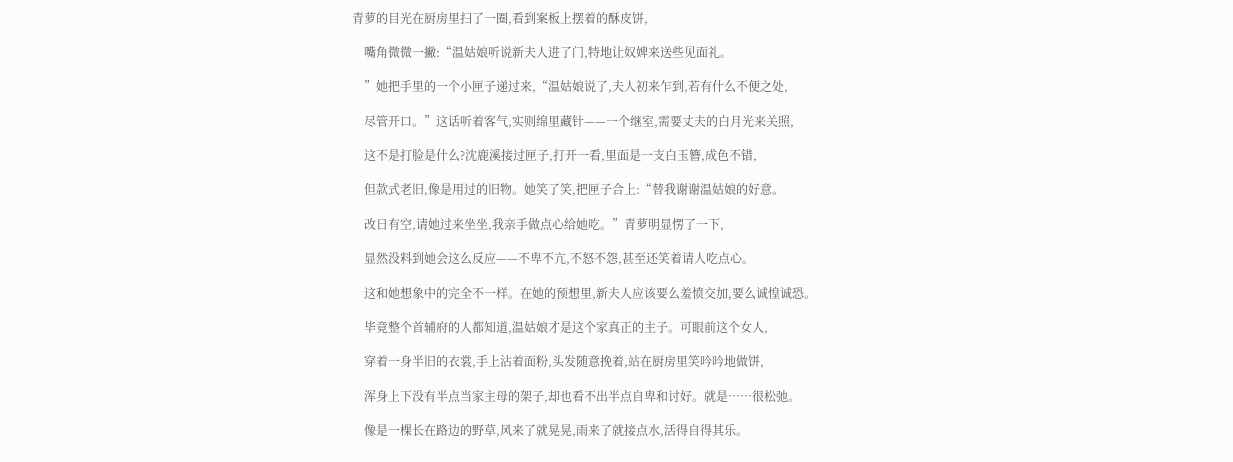青萝的目光在厨房里扫了一圈,看到案板上摆着的酥皮饼,

    嘴角微微一撇:“温姑娘听说新夫人进了门,特地让奴婢来送些见面礼。

    ”她把手里的一个小匣子递过来,“温姑娘说了,夫人初来乍到,若有什么不便之处,

    尽管开口。”这话听着客气,实则绵里藏针——一个继室,需要丈夫的白月光来关照,

    这不是打脸是什么?沈鹿溪接过匣子,打开一看,里面是一支白玉簪,成色不错,

    但款式老旧,像是用过的旧物。她笑了笑,把匣子合上:“替我谢谢温姑娘的好意。

    改日有空,请她过来坐坐,我亲手做点心给她吃。”青萝明显愣了一下,

    显然没料到她会这么反应——不卑不亢,不怒不怨,甚至还笑着请人吃点心。

    这和她想象中的完全不一样。在她的预想里,新夫人应该要么羞愤交加,要么诚惶诚恐。

    毕竟整个首辅府的人都知道,温姑娘才是这个家真正的主子。可眼前这个女人,

    穿着一身半旧的衣裳,手上沾着面粉,头发随意挽着,站在厨房里笑吟吟地做饼,

    浑身上下没有半点当家主母的架子,却也看不出半点自卑和讨好。就是……很松弛。

    像是一棵长在路边的野草,风来了就晃晃,雨来了就接点水,活得自得其乐。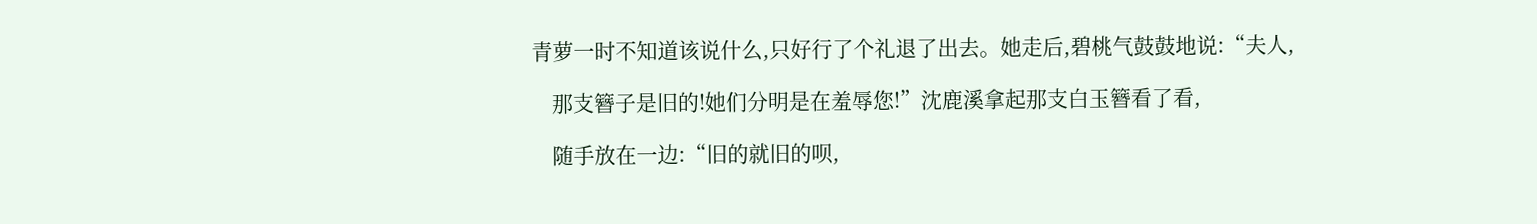青萝一时不知道该说什么,只好行了个礼退了出去。她走后,碧桃气鼓鼓地说:“夫人,

    那支簪子是旧的!她们分明是在羞辱您!”沈鹿溪拿起那支白玉簪看了看,

    随手放在一边:“旧的就旧的呗,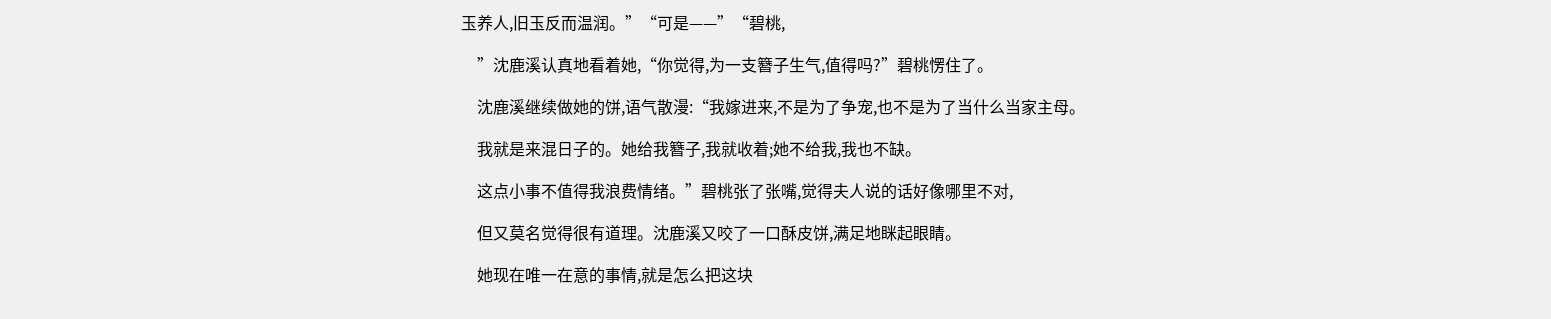玉养人,旧玉反而温润。”“可是——”“碧桃,

    ”沈鹿溪认真地看着她,“你觉得,为一支簪子生气,值得吗?”碧桃愣住了。

    沈鹿溪继续做她的饼,语气散漫:“我嫁进来,不是为了争宠,也不是为了当什么当家主母。

    我就是来混日子的。她给我簪子,我就收着;她不给我,我也不缺。

    这点小事不值得我浪费情绪。”碧桃张了张嘴,觉得夫人说的话好像哪里不对,

    但又莫名觉得很有道理。沈鹿溪又咬了一口酥皮饼,满足地眯起眼睛。

    她现在唯一在意的事情,就是怎么把这块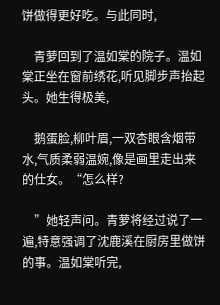饼做得更好吃。与此同时,

    青萝回到了温如棠的院子。温如棠正坐在窗前绣花,听见脚步声抬起头。她生得极美,

    鹅蛋脸,柳叶眉,一双杏眼含烟带水,气质柔弱温婉,像是画里走出来的仕女。“怎么样?

    ”她轻声问。青萝将经过说了一遍,特意强调了沈鹿溪在厨房里做饼的事。温如棠听完,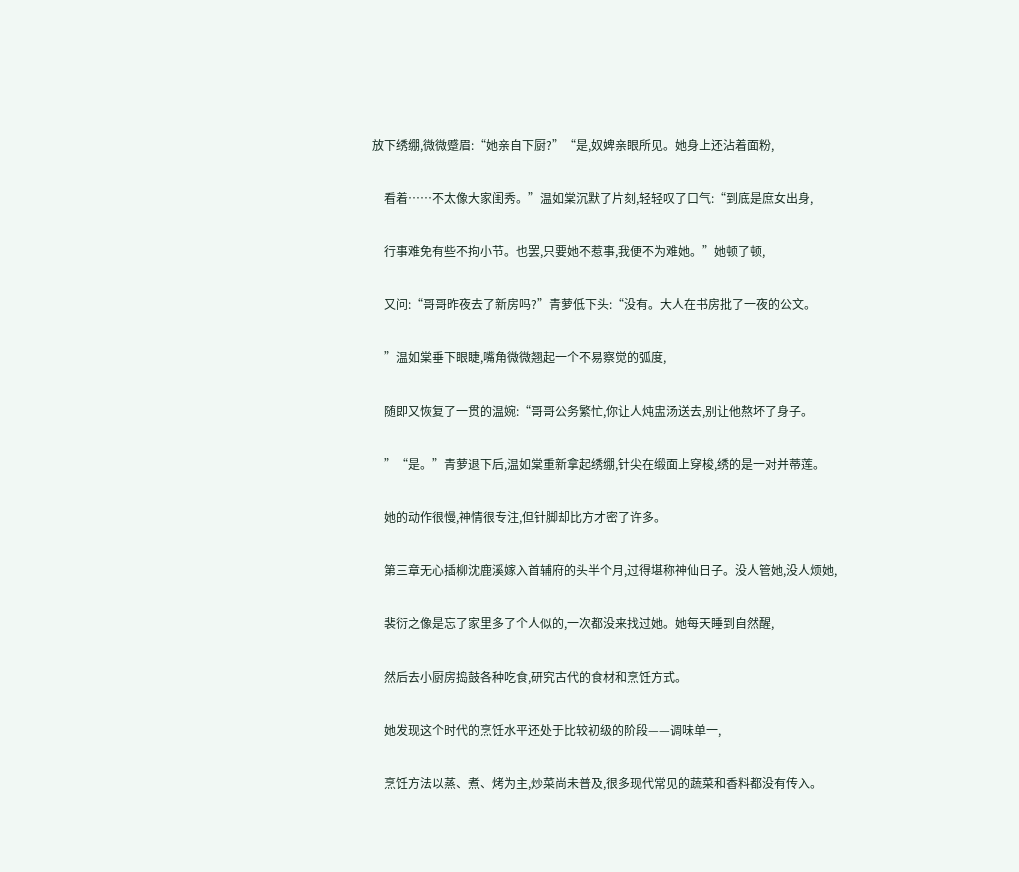放下绣绷,微微蹙眉:“她亲自下厨?”“是,奴婢亲眼所见。她身上还沾着面粉,

    看着……不太像大家闺秀。”温如棠沉默了片刻,轻轻叹了口气:“到底是庶女出身,

    行事难免有些不拘小节。也罢,只要她不惹事,我便不为难她。”她顿了顿,

    又问:“哥哥昨夜去了新房吗?”青萝低下头:“没有。大人在书房批了一夜的公文。

    ”温如棠垂下眼睫,嘴角微微翘起一个不易察觉的弧度,

    随即又恢复了一贯的温婉:“哥哥公务繁忙,你让人炖盅汤送去,别让他熬坏了身子。

    ”“是。”青萝退下后,温如棠重新拿起绣绷,针尖在缎面上穿梭,绣的是一对并蒂莲。

    她的动作很慢,神情很专注,但针脚却比方才密了许多。

    第三章无心插柳沈鹿溪嫁入首辅府的头半个月,过得堪称神仙日子。没人管她,没人烦她,

    裴衍之像是忘了家里多了个人似的,一次都没来找过她。她每天睡到自然醒,

    然后去小厨房捣鼓各种吃食,研究古代的食材和烹饪方式。

    她发现这个时代的烹饪水平还处于比较初级的阶段——调味单一,

    烹饪方法以蒸、煮、烤为主,炒菜尚未普及,很多现代常见的蔬菜和香料都没有传入。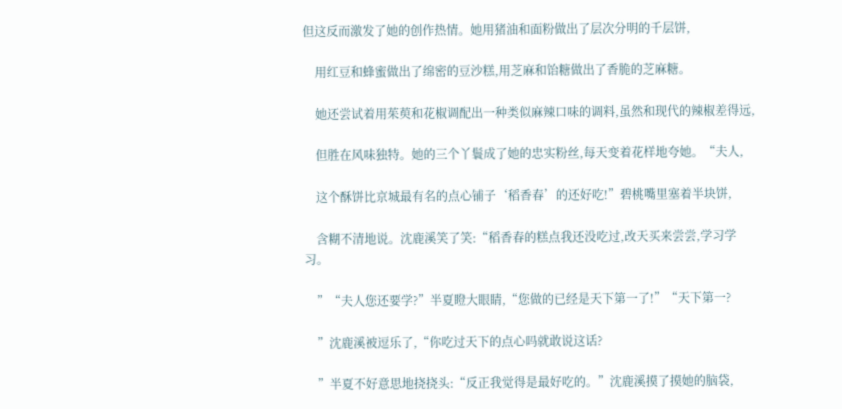但这反而激发了她的创作热情。她用猪油和面粉做出了层次分明的千层饼,

    用红豆和蜂蜜做出了绵密的豆沙糕,用芝麻和饴糖做出了香脆的芝麻糖。

    她还尝试着用茱萸和花椒调配出一种类似麻辣口味的调料,虽然和现代的辣椒差得远,

    但胜在风味独特。她的三个丫鬟成了她的忠实粉丝,每天变着花样地夸她。“夫人,

    这个酥饼比京城最有名的点心铺子‘稻香春’的还好吃!”碧桃嘴里塞着半块饼,

    含糊不清地说。沈鹿溪笑了笑:“稻香春的糕点我还没吃过,改天买来尝尝,学习学习。

    ”“夫人您还要学?”半夏瞪大眼睛,“您做的已经是天下第一了!”“天下第一?

    ”沈鹿溪被逗乐了,“你吃过天下的点心吗就敢说这话?

    ”半夏不好意思地挠挠头:“反正我觉得是最好吃的。”沈鹿溪摸了摸她的脑袋,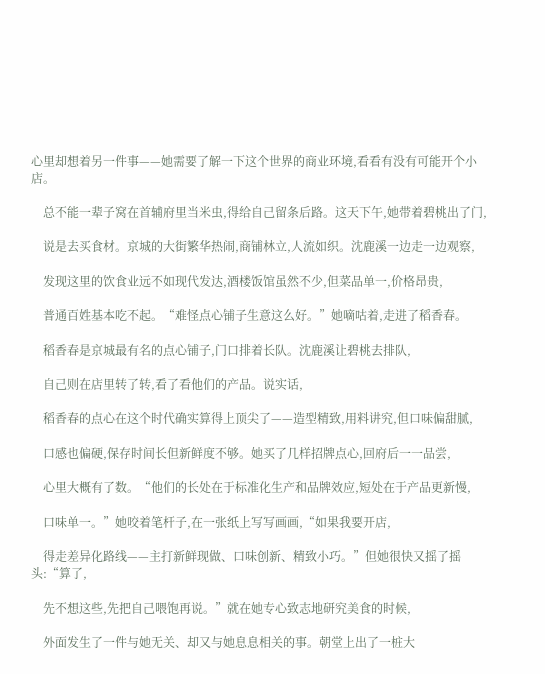心里却想着另一件事——她需要了解一下这个世界的商业环境,看看有没有可能开个小店。

    总不能一辈子窝在首辅府里当米虫,得给自己留条后路。这天下午,她带着碧桃出了门,

    说是去买食材。京城的大街繁华热闹,商铺林立,人流如织。沈鹿溪一边走一边观察,

    发现这里的饮食业远不如现代发达,酒楼饭馆虽然不少,但菜品单一,价格昂贵,

    普通百姓基本吃不起。“难怪点心铺子生意这么好。”她嘀咕着,走进了稻香春。

    稻香春是京城最有名的点心铺子,门口排着长队。沈鹿溪让碧桃去排队,

    自己则在店里转了转,看了看他们的产品。说实话,

    稻香春的点心在这个时代确实算得上顶尖了——造型精致,用料讲究,但口味偏甜腻,

    口感也偏硬,保存时间长但新鲜度不够。她买了几样招牌点心,回府后一一品尝,

    心里大概有了数。“他们的长处在于标准化生产和品牌效应,短处在于产品更新慢,

    口味单一。”她咬着笔杆子,在一张纸上写写画画,“如果我要开店,

    得走差异化路线——主打新鲜现做、口味创新、精致小巧。”但她很快又摇了摇头:“算了,

    先不想这些,先把自己喂饱再说。”就在她专心致志地研究美食的时候,

    外面发生了一件与她无关、却又与她息息相关的事。朝堂上出了一桩大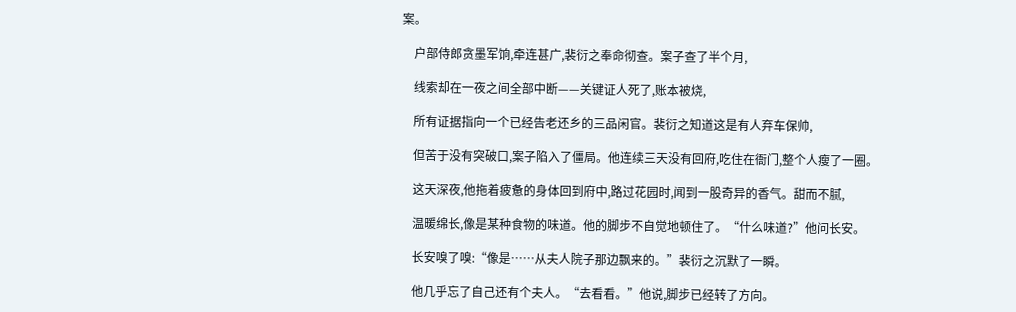案。

    户部侍郎贪墨军饷,牵连甚广,裴衍之奉命彻查。案子查了半个月,

    线索却在一夜之间全部中断——关键证人死了,账本被烧,

    所有证据指向一个已经告老还乡的三品闲官。裴衍之知道这是有人弃车保帅,

    但苦于没有突破口,案子陷入了僵局。他连续三天没有回府,吃住在衙门,整个人瘦了一圈。

    这天深夜,他拖着疲惫的身体回到府中,路过花园时,闻到一股奇异的香气。甜而不腻,

    温暖绵长,像是某种食物的味道。他的脚步不自觉地顿住了。“什么味道?”他问长安。

    长安嗅了嗅:“像是……从夫人院子那边飘来的。”裴衍之沉默了一瞬。

    他几乎忘了自己还有个夫人。“去看看。”他说,脚步已经转了方向。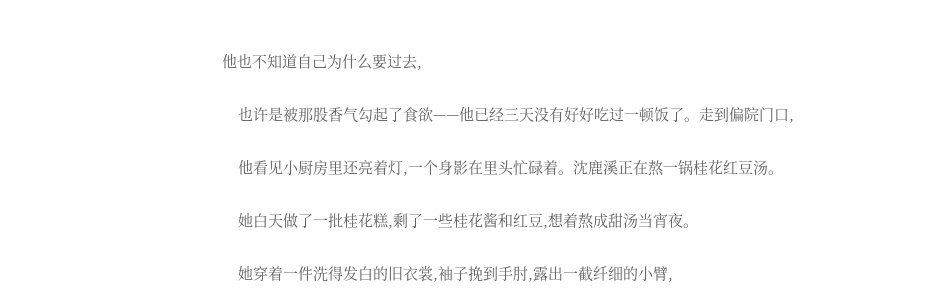他也不知道自己为什么要过去,

    也许是被那股香气勾起了食欲——他已经三天没有好好吃过一顿饭了。走到偏院门口,

    他看见小厨房里还亮着灯,一个身影在里头忙碌着。沈鹿溪正在熬一锅桂花红豆汤。

    她白天做了一批桂花糕,剩了一些桂花酱和红豆,想着熬成甜汤当宵夜。

    她穿着一件洗得发白的旧衣裳,袖子挽到手肘,露出一截纤细的小臂,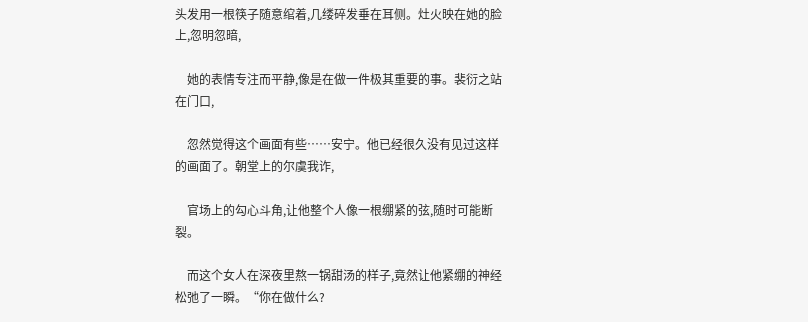头发用一根筷子随意绾着,几缕碎发垂在耳侧。灶火映在她的脸上,忽明忽暗,

    她的表情专注而平静,像是在做一件极其重要的事。裴衍之站在门口,

    忽然觉得这个画面有些……安宁。他已经很久没有见过这样的画面了。朝堂上的尔虞我诈,

    官场上的勾心斗角,让他整个人像一根绷紧的弦,随时可能断裂。

    而这个女人在深夜里熬一锅甜汤的样子,竟然让他紧绷的神经松弛了一瞬。“你在做什么?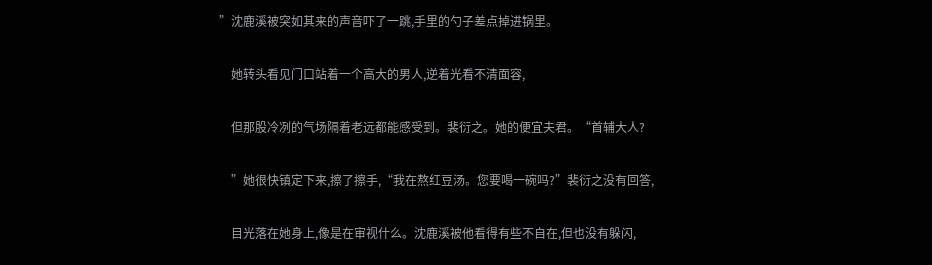”沈鹿溪被突如其来的声音吓了一跳,手里的勺子差点掉进锅里。

    她转头看见门口站着一个高大的男人,逆着光看不清面容,

    但那股冷冽的气场隔着老远都能感受到。裴衍之。她的便宜夫君。“首辅大人?

    ”她很快镇定下来,擦了擦手,“我在熬红豆汤。您要喝一碗吗?”裴衍之没有回答,

    目光落在她身上,像是在审视什么。沈鹿溪被他看得有些不自在,但也没有躲闪,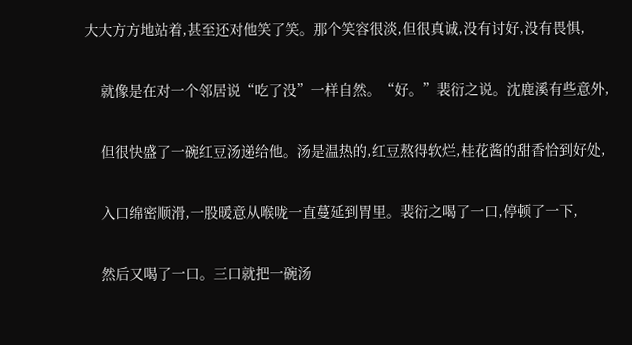大大方方地站着,甚至还对他笑了笑。那个笑容很淡,但很真诚,没有讨好,没有畏惧,

    就像是在对一个邻居说“吃了没”一样自然。“好。”裴衍之说。沈鹿溪有些意外,

    但很快盛了一碗红豆汤递给他。汤是温热的,红豆熬得软烂,桂花酱的甜香恰到好处,

    入口绵密顺滑,一股暖意从喉咙一直蔓延到胃里。裴衍之喝了一口,停顿了一下,

    然后又喝了一口。三口就把一碗汤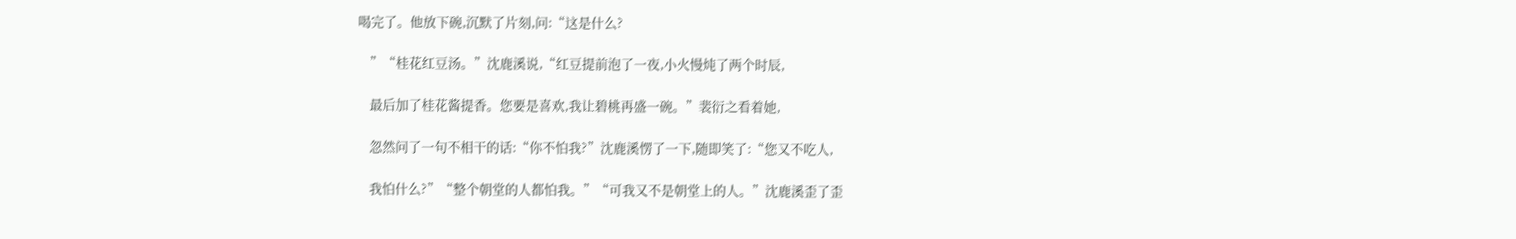喝完了。他放下碗,沉默了片刻,问:“这是什么?

    ”“桂花红豆汤。”沈鹿溪说,“红豆提前泡了一夜,小火慢炖了两个时辰,

    最后加了桂花酱提香。您要是喜欢,我让碧桃再盛一碗。”裴衍之看着她,

    忽然问了一句不相干的话:“你不怕我?”沈鹿溪愣了一下,随即笑了:“您又不吃人,

    我怕什么?”“整个朝堂的人都怕我。”“可我又不是朝堂上的人。”沈鹿溪歪了歪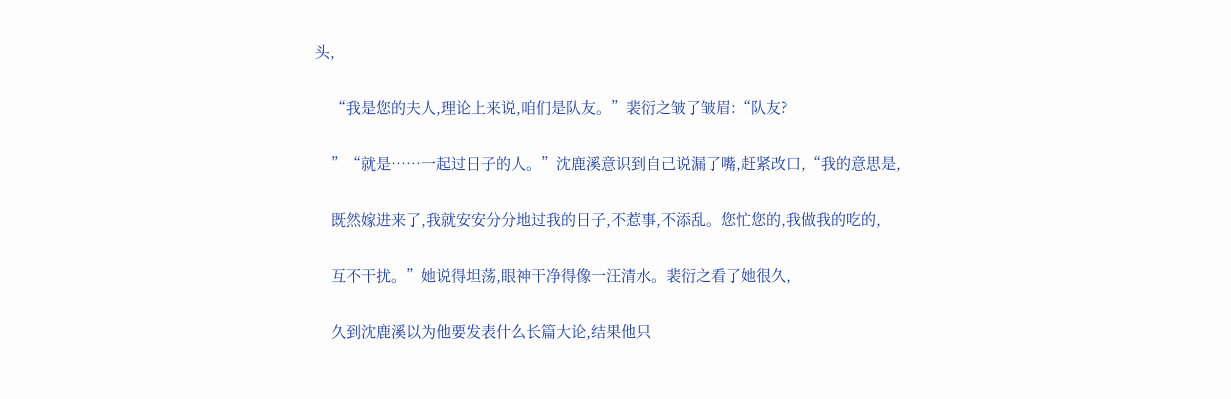头,

    “我是您的夫人,理论上来说,咱们是队友。”裴衍之皱了皱眉:“队友?

    ”“就是……一起过日子的人。”沈鹿溪意识到自己说漏了嘴,赶紧改口,“我的意思是,

    既然嫁进来了,我就安安分分地过我的日子,不惹事,不添乱。您忙您的,我做我的吃的,

    互不干扰。”她说得坦荡,眼神干净得像一汪清水。裴衍之看了她很久,

    久到沈鹿溪以为他要发表什么长篇大论,结果他只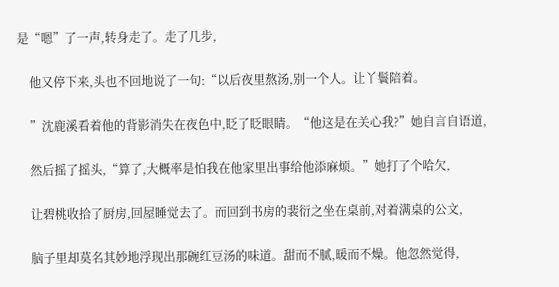是“嗯”了一声,转身走了。走了几步,

    他又停下来,头也不回地说了一句:“以后夜里熬汤,别一个人。让丫鬟陪着。

    ”沈鹿溪看着他的背影消失在夜色中,眨了眨眼睛。“他这是在关心我?”她自言自语道,

    然后摇了摇头,“算了,大概率是怕我在他家里出事给他添麻烦。”她打了个哈欠,

    让碧桃收拾了厨房,回屋睡觉去了。而回到书房的裴衍之坐在桌前,对着满桌的公文,

    脑子里却莫名其妙地浮现出那碗红豆汤的味道。甜而不腻,暖而不燥。他忽然觉得,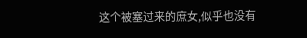这个被塞过来的庶女,似乎也没有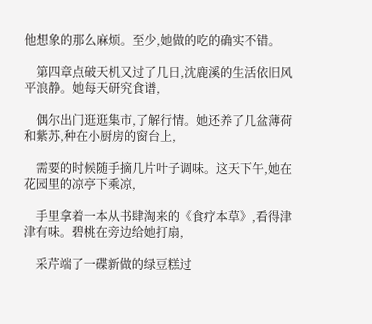他想象的那么麻烦。至少,她做的吃的确实不错。

    第四章点破天机又过了几日,沈鹿溪的生活依旧风平浪静。她每天研究食谱,

    偶尔出门逛逛集市,了解行情。她还养了几盆薄荷和紫苏,种在小厨房的窗台上,

    需要的时候随手摘几片叶子调味。这天下午,她在花园里的凉亭下乘凉,

    手里拿着一本从书肆淘来的《食疗本草》,看得津津有味。碧桃在旁边给她打扇,

    采芹端了一碟新做的绿豆糕过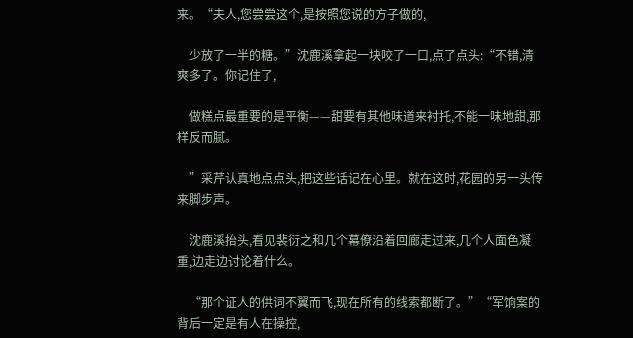来。“夫人,您尝尝这个,是按照您说的方子做的,

    少放了一半的糖。”沈鹿溪拿起一块咬了一口,点了点头:“不错,清爽多了。你记住了,

    做糕点最重要的是平衡——甜要有其他味道来衬托,不能一味地甜,那样反而腻。

    ”采芹认真地点点头,把这些话记在心里。就在这时,花园的另一头传来脚步声。

    沈鹿溪抬头,看见裴衍之和几个幕僚沿着回廊走过来,几个人面色凝重,边走边讨论着什么。

    “那个证人的供词不翼而飞,现在所有的线索都断了。”“军饷案的背后一定是有人在操控,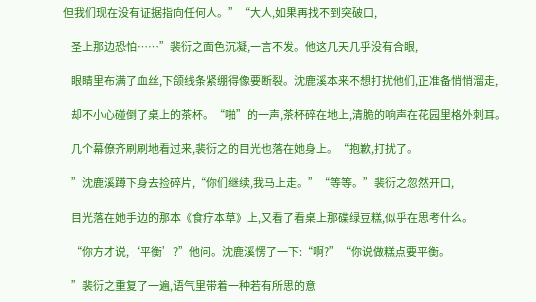但我们现在没有证据指向任何人。”“大人,如果再找不到突破口,

    圣上那边恐怕……”裴衍之面色沉凝,一言不发。他这几天几乎没有合眼,

    眼睛里布满了血丝,下颌线条紧绷得像要断裂。沈鹿溪本来不想打扰他们,正准备悄悄溜走,

    却不小心碰倒了桌上的茶杯。“啪”的一声,茶杯碎在地上,清脆的响声在花园里格外刺耳。

    几个幕僚齐刷刷地看过来,裴衍之的目光也落在她身上。“抱歉,打扰了。

    ”沈鹿溪蹲下身去捡碎片,“你们继续,我马上走。”“等等。”裴衍之忽然开口,

    目光落在她手边的那本《食疗本草》上,又看了看桌上那碟绿豆糕,似乎在思考什么。

    “你方才说,‘平衡’?”他问。沈鹿溪愣了一下:“啊?”“你说做糕点要平衡。

    ”裴衍之重复了一遍,语气里带着一种若有所思的意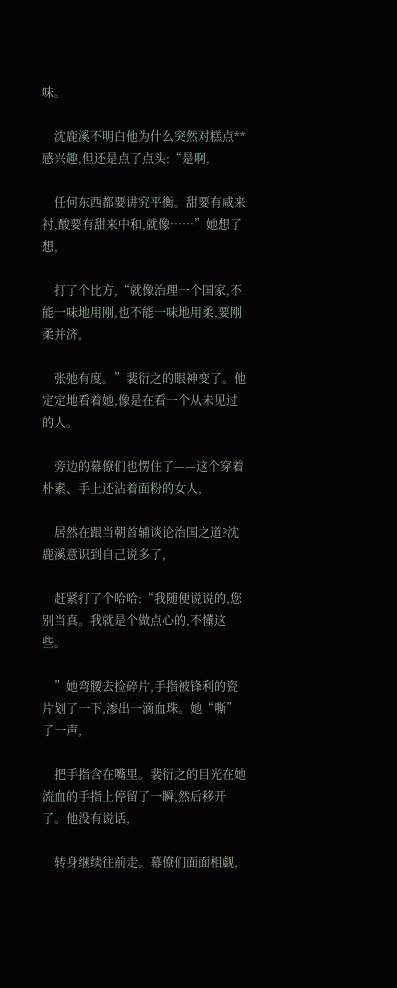味。

    沈鹿溪不明白他为什么突然对糕点**感兴趣,但还是点了点头:“是啊,

    任何东西都要讲究平衡。甜要有咸来衬,酸要有甜来中和,就像……”她想了想,

    打了个比方,“就像治理一个国家,不能一味地用刚,也不能一味地用柔,要刚柔并济,

    张弛有度。”裴衍之的眼神变了。他定定地看着她,像是在看一个从未见过的人。

    旁边的幕僚们也愣住了——这个穿着朴素、手上还沾着面粉的女人,

    居然在跟当朝首辅谈论治国之道?沈鹿溪意识到自己说多了,

    赶紧打了个哈哈:“我随便说说的,您别当真。我就是个做点心的,不懂这些。

    ”她弯腰去捡碎片,手指被锋利的瓷片划了一下,渗出一滴血珠。她“嘶”了一声,

    把手指含在嘴里。裴衍之的目光在她流血的手指上停留了一瞬,然后移开了。他没有说话,

    转身继续往前走。幕僚们面面相觑,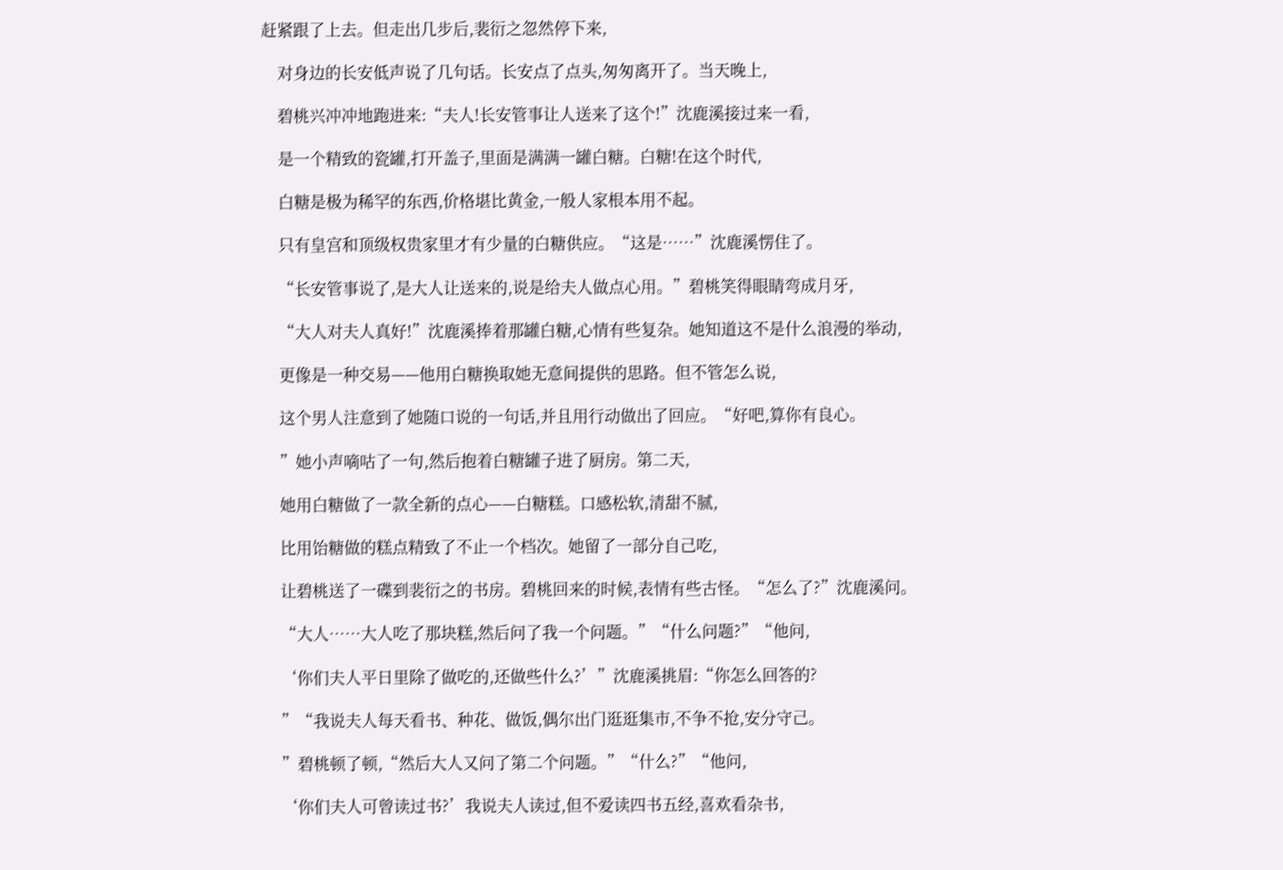赶紧跟了上去。但走出几步后,裴衍之忽然停下来,

    对身边的长安低声说了几句话。长安点了点头,匆匆离开了。当天晚上,

    碧桃兴冲冲地跑进来:“夫人!长安管事让人送来了这个!”沈鹿溪接过来一看,

    是一个精致的瓷罐,打开盖子,里面是满满一罐白糖。白糖!在这个时代,

    白糖是极为稀罕的东西,价格堪比黄金,一般人家根本用不起。

    只有皇宫和顶级权贵家里才有少量的白糖供应。“这是……”沈鹿溪愣住了。

    “长安管事说了,是大人让送来的,说是给夫人做点心用。”碧桃笑得眼睛弯成月牙,

    “大人对夫人真好!”沈鹿溪捧着那罐白糖,心情有些复杂。她知道这不是什么浪漫的举动,

    更像是一种交易——他用白糖换取她无意间提供的思路。但不管怎么说,

    这个男人注意到了她随口说的一句话,并且用行动做出了回应。“好吧,算你有良心。

    ”她小声嘀咕了一句,然后抱着白糖罐子进了厨房。第二天,

    她用白糖做了一款全新的点心——白糖糕。口感松软,清甜不腻,

    比用饴糖做的糕点精致了不止一个档次。她留了一部分自己吃,

    让碧桃送了一碟到裴衍之的书房。碧桃回来的时候,表情有些古怪。“怎么了?”沈鹿溪问。

    “大人……大人吃了那块糕,然后问了我一个问题。”“什么问题?”“他问,

    ‘你们夫人平日里除了做吃的,还做些什么?’”沈鹿溪挑眉:“你怎么回答的?

    ”“我说夫人每天看书、种花、做饭,偶尔出门逛逛集市,不争不抢,安分守己。

    ”碧桃顿了顿,“然后大人又问了第二个问题。”“什么?”“他问,

    ‘你们夫人可曾读过书?’我说夫人读过,但不爱读四书五经,喜欢看杂书,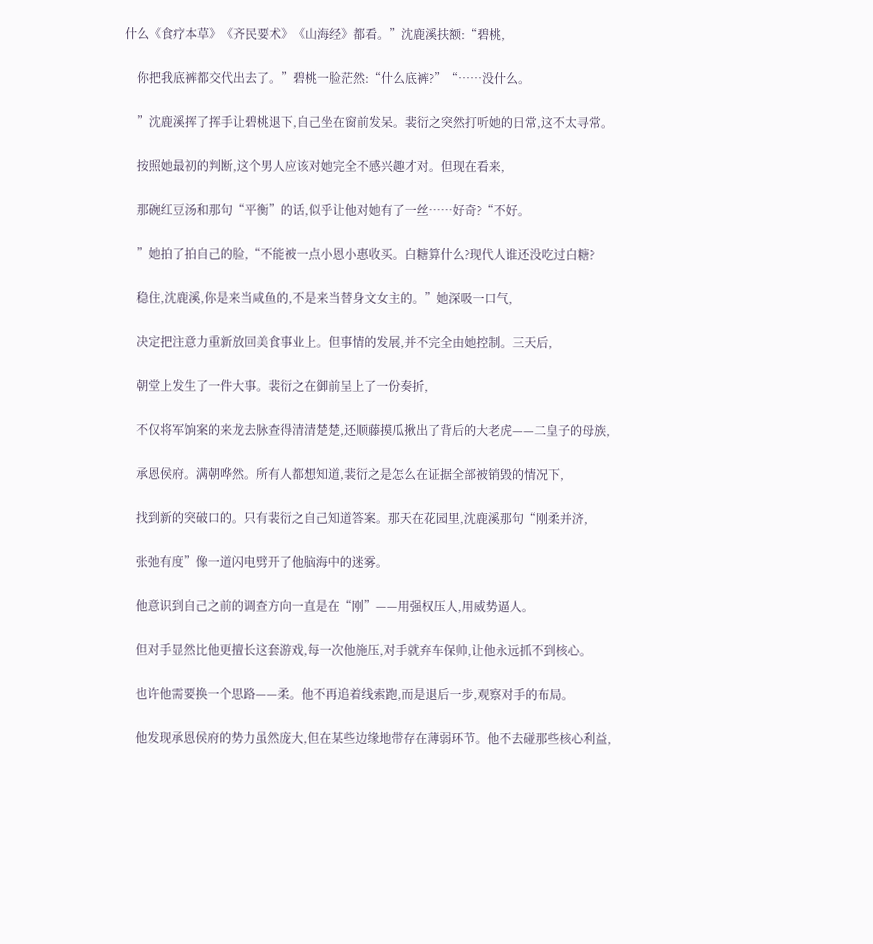什么《食疗本草》《齐民要术》《山海经》都看。”沈鹿溪扶额:“碧桃,

    你把我底裤都交代出去了。”碧桃一脸茫然:“什么底裤?”“……没什么。

    ”沈鹿溪挥了挥手让碧桃退下,自己坐在窗前发呆。裴衍之突然打听她的日常,这不太寻常。

    按照她最初的判断,这个男人应该对她完全不感兴趣才对。但现在看来,

    那碗红豆汤和那句“平衡”的话,似乎让他对她有了一丝……好奇?“不好。

    ”她拍了拍自己的脸,“不能被一点小恩小惠收买。白糖算什么?现代人谁还没吃过白糖?

    稳住,沈鹿溪,你是来当咸鱼的,不是来当替身文女主的。”她深吸一口气,

    决定把注意力重新放回美食事业上。但事情的发展,并不完全由她控制。三天后,

    朝堂上发生了一件大事。裴衍之在御前呈上了一份奏折,

    不仅将军饷案的来龙去脉查得清清楚楚,还顺藤摸瓜揪出了背后的大老虎——二皇子的母族,

    承恩侯府。满朝哗然。所有人都想知道,裴衍之是怎么在证据全部被销毁的情况下,

    找到新的突破口的。只有裴衍之自己知道答案。那天在花园里,沈鹿溪那句“刚柔并济,

    张弛有度”像一道闪电劈开了他脑海中的迷雾。

    他意识到自己之前的调查方向一直是在“刚”——用强权压人,用威势逼人。

    但对手显然比他更擅长这套游戏,每一次他施压,对手就弃车保帅,让他永远抓不到核心。

    也许他需要换一个思路——柔。他不再追着线索跑,而是退后一步,观察对手的布局。

    他发现承恩侯府的势力虽然庞大,但在某些边缘地带存在薄弱环节。他不去碰那些核心利益,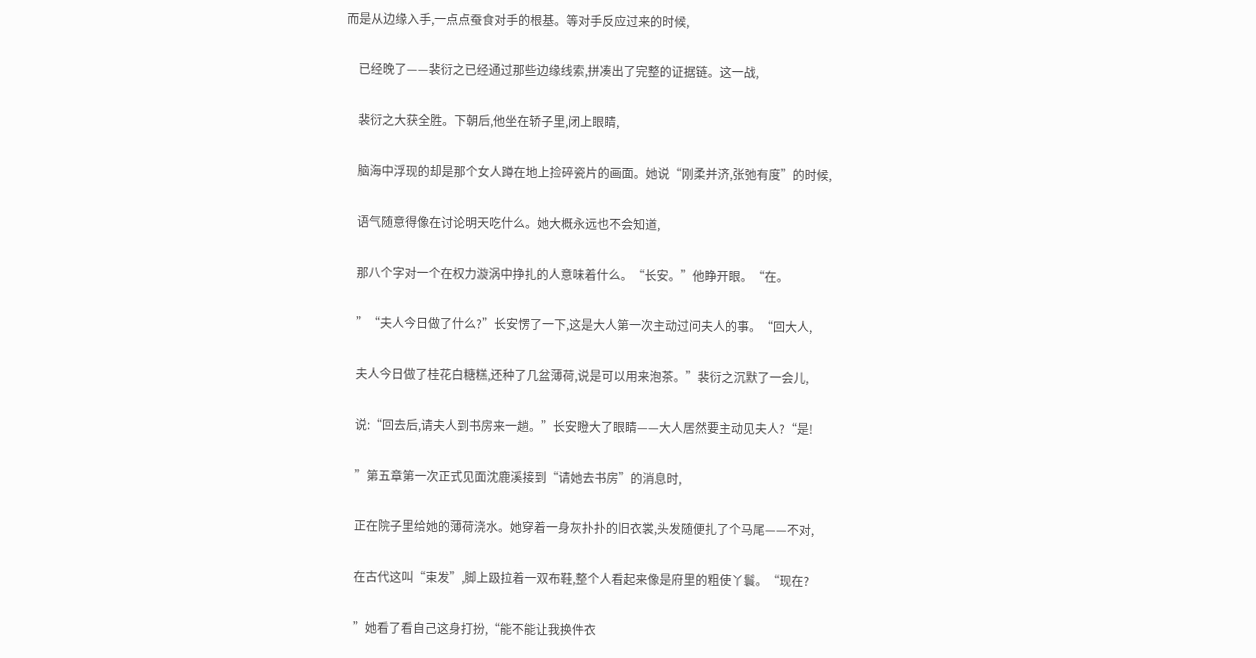而是从边缘入手,一点点蚕食对手的根基。等对手反应过来的时候,

    已经晚了——裴衍之已经通过那些边缘线索,拼凑出了完整的证据链。这一战,

    裴衍之大获全胜。下朝后,他坐在轿子里,闭上眼睛,

    脑海中浮现的却是那个女人蹲在地上捡碎瓷片的画面。她说“刚柔并济,张弛有度”的时候,

    语气随意得像在讨论明天吃什么。她大概永远也不会知道,

    那八个字对一个在权力漩涡中挣扎的人意味着什么。“长安。”他睁开眼。“在。

    ”“夫人今日做了什么?”长安愣了一下,这是大人第一次主动过问夫人的事。“回大人,

    夫人今日做了桂花白糖糕,还种了几盆薄荷,说是可以用来泡茶。”裴衍之沉默了一会儿,

    说:“回去后,请夫人到书房来一趟。”长安瞪大了眼睛——大人居然要主动见夫人?“是!

    ”第五章第一次正式见面沈鹿溪接到“请她去书房”的消息时,

    正在院子里给她的薄荷浇水。她穿着一身灰扑扑的旧衣裳,头发随便扎了个马尾——不对,

    在古代这叫“束发”,脚上趿拉着一双布鞋,整个人看起来像是府里的粗使丫鬟。“现在?

    ”她看了看自己这身打扮,“能不能让我换件衣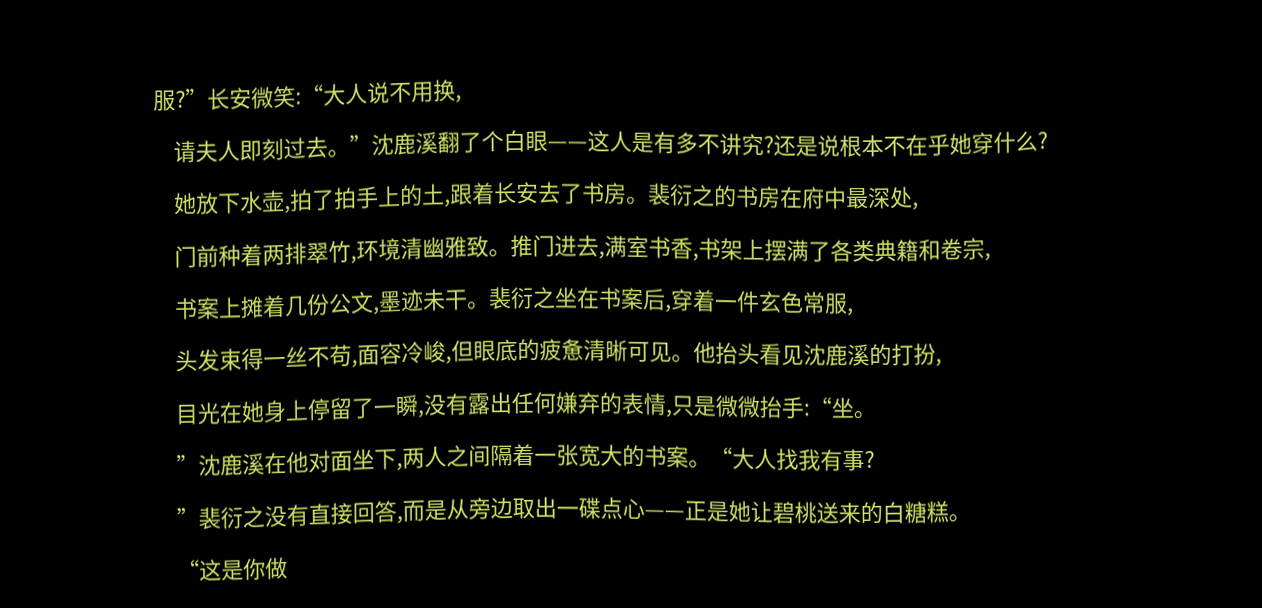服?”长安微笑:“大人说不用换,

    请夫人即刻过去。”沈鹿溪翻了个白眼——这人是有多不讲究?还是说根本不在乎她穿什么?

    她放下水壶,拍了拍手上的土,跟着长安去了书房。裴衍之的书房在府中最深处,

    门前种着两排翠竹,环境清幽雅致。推门进去,满室书香,书架上摆满了各类典籍和卷宗,

    书案上摊着几份公文,墨迹未干。裴衍之坐在书案后,穿着一件玄色常服,

    头发束得一丝不苟,面容冷峻,但眼底的疲惫清晰可见。他抬头看见沈鹿溪的打扮,

    目光在她身上停留了一瞬,没有露出任何嫌弃的表情,只是微微抬手:“坐。

    ”沈鹿溪在他对面坐下,两人之间隔着一张宽大的书案。“大人找我有事?

    ”裴衍之没有直接回答,而是从旁边取出一碟点心——正是她让碧桃送来的白糖糕。

    “这是你做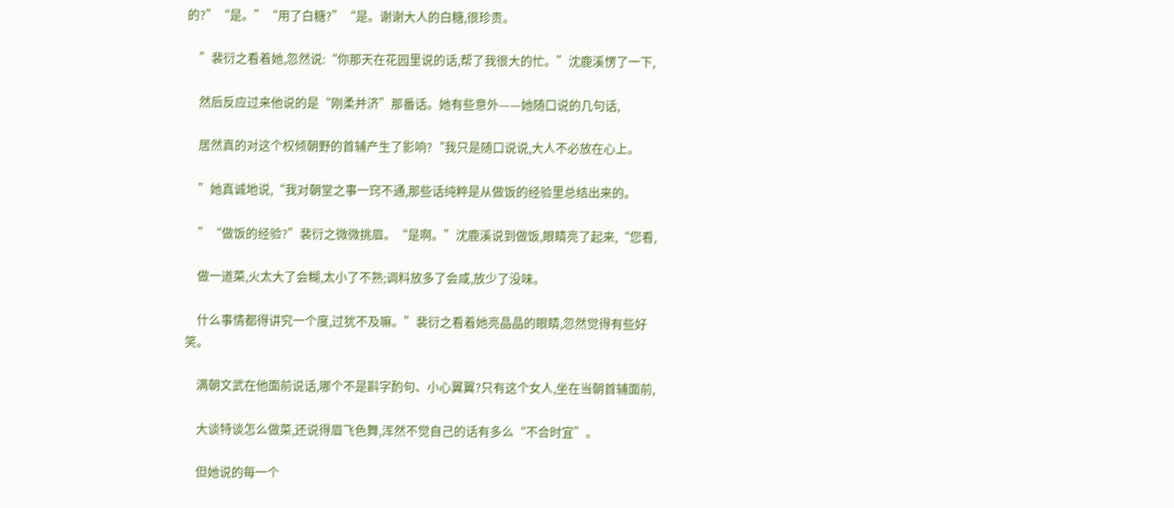的?”“是。”“用了白糖?”“是。谢谢大人的白糖,很珍贵。

    ”裴衍之看着她,忽然说:“你那天在花园里说的话,帮了我很大的忙。”沈鹿溪愣了一下,

    然后反应过来他说的是“刚柔并济”那番话。她有些意外——她随口说的几句话,

    居然真的对这个权倾朝野的首辅产生了影响?“我只是随口说说,大人不必放在心上。

    ”她真诚地说,“我对朝堂之事一窍不通,那些话纯粹是从做饭的经验里总结出来的。

    ”“做饭的经验?”裴衍之微微挑眉。“是啊。”沈鹿溪说到做饭,眼睛亮了起来,“您看,

    做一道菜,火太大了会糊,太小了不熟;调料放多了会咸,放少了没味。

    什么事情都得讲究一个度,过犹不及嘛。”裴衍之看着她亮晶晶的眼睛,忽然觉得有些好笑。

    满朝文武在他面前说话,哪个不是斟字酌句、小心翼翼?只有这个女人,坐在当朝首辅面前,

    大谈特谈怎么做菜,还说得眉飞色舞,浑然不觉自己的话有多么“不合时宜”。

    但她说的每一个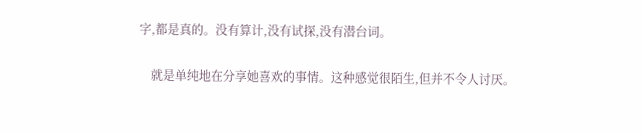字,都是真的。没有算计,没有试探,没有潜台词。

    就是单纯地在分享她喜欢的事情。这种感觉很陌生,但并不令人讨厌。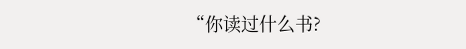“你读过什么书?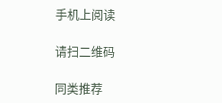手机上阅读

请扫二维码

同类推荐